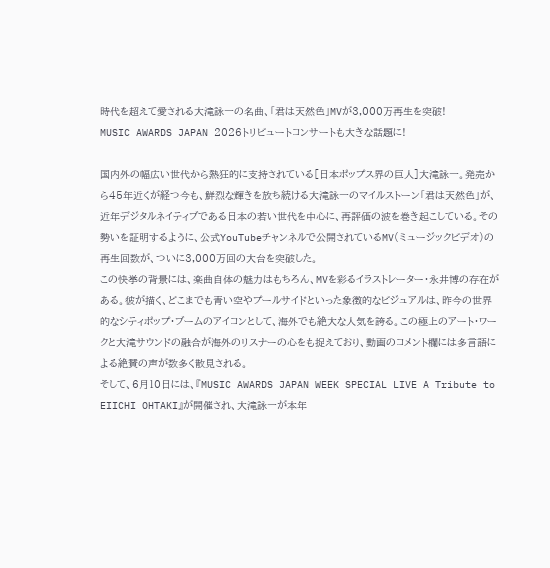時代を超えて愛される大滝詠一の名曲、「君は天然色」MVが3,000万再生を突破!
MUSIC AWARDS JAPAN 2026トリビュートコンサートも大きな話題に!

国内外の幅広い世代から熱狂的に支持されている[日本ポップス界の巨人]大滝詠一。発売から45年近くが経つ今も、鮮烈な輝きを放ち続ける大滝詠一のマイルストーン「君は天然色」が、近年デジタルネイティブである日本の若い世代を中心に、再評価の波を巻き起こしている。その勢いを証明するように、公式YouTubeチャンネルで公開されているMV(ミュージックビデオ)の再生回数が、ついに3,000万回の大台を突破した。
この快挙の背景には、楽曲自体の魅力はもちろん、MVを彩るイラストレーター・永井博の存在がある。彼が描く、どこまでも青い空やプールサイドといった象徴的なビジュアルは、昨今の世界的なシティポップ・ブームのアイコンとして、海外でも絶大な人気を誇る。この極上のアート・ワークと大滝サウンドの融合が海外のリスナーの心をも捉えており、動画のコメント欄には多言語による絶賛の声が数多く散見される。
そして、6月10日には、『MUSIC AWARDS JAPAN WEEK SPECIAL LIVE A Tribute to EIICHI OHTAKI』が開催され、大滝詠一が本年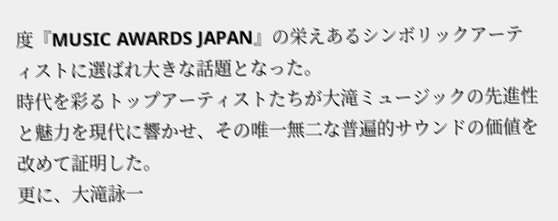度『MUSIC AWARDS JAPAN』の栄えあるシンボリックアーティストに選ばれ大きな話題となった。
時代を彩るトップアーティストたちが大滝ミュージックの先進性と魅力を現代に響かせ、その唯一無二な普遍的サウンドの価値を改めて証明した。
更に、大滝詠一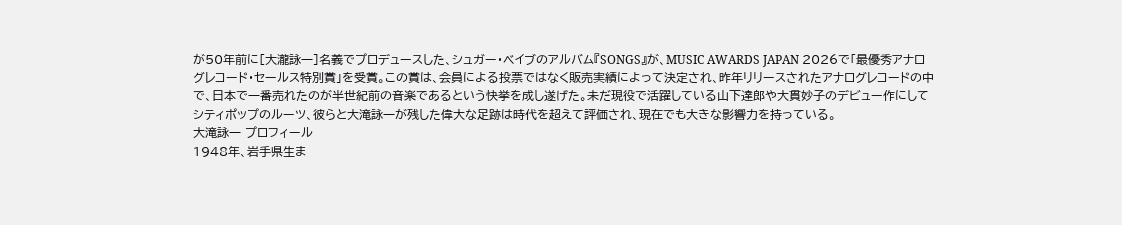が50年前に[大瀧詠一]名義でプロデュースした、シュガー・ベイブのアルバム『SONGS』が、MUSIC AWARDS JAPAN 2026で「最優秀アナログレコード・セールス特別賞」を受賞。この賞は、会員による投票ではなく販売実績によって決定され、昨年リリースされたアナログレコードの中で、日本で一番売れたのが半世紀前の音楽であるという快挙を成し遂げた。未だ現役で活躍している山下達郎や大貫妙子のデビュー作にしてシティポップのルーツ、彼らと大滝詠一が残した偉大な足跡は時代を超えて評価され、現在でも大きな影響力を持っている。
大滝詠一 プロフィール
1948年、岩手県生ま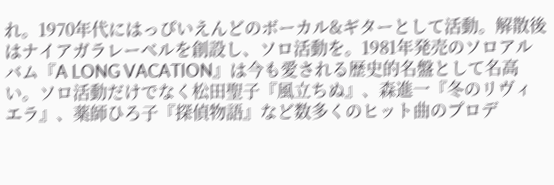れ。1970年代にはっぴいえんどのボーカル&ギターとして活動。解散後はナイアガラレーベルを創設し、ソロ活動を。1981年発売のソロアルバム『A LONG VACATION』は今も愛される歴史的名盤として名高い。ソロ活動だけでなく松田聖子『風立ちぬ』、森進一『冬のリヴィエラ』、薬師ひろ子『探偵物語』など数多くのヒット曲のプロデ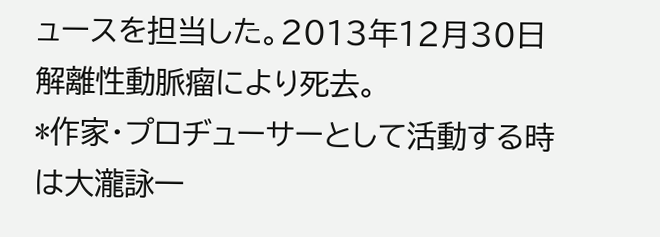ュースを担当した。2013年12月30日解離性動脈瘤により死去。
*作家・プロヂューサーとして活動する時は大瀧詠一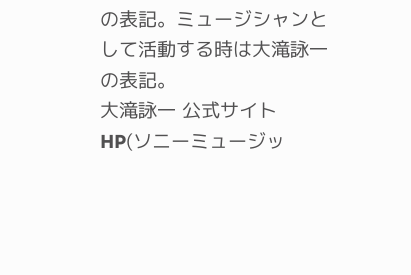の表記。ミュージシャンとして活動する時は大滝詠一の表記。
大滝詠一 公式サイト
HP(ソニーミュージッ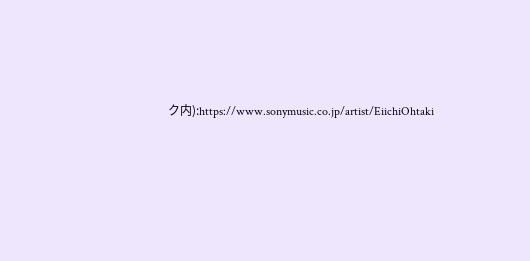ク内):https://www.sonymusic.co.jp/artist/EiichiOhtaki